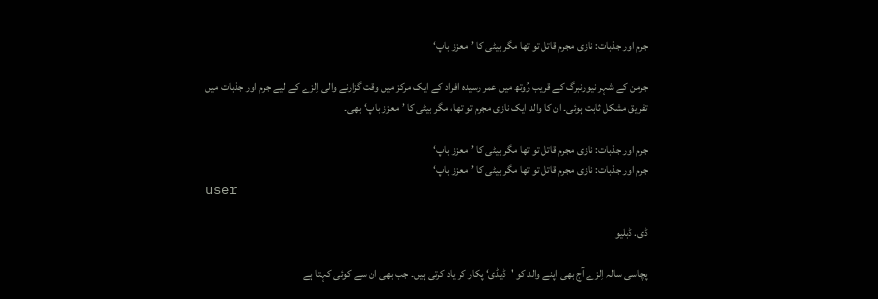جرم اور جذبات: نازی مجرم قاتل تو تھا مگر بيٹی کا ’معزز باپ‘

جرمن کے شہر نيورنبرگ کے قريب رُوتھ ميں عمر رسيدہ افراد کے ايک مرکز ميں وقت گزارنے والی اِلزے کے ليے جرم اور جذبات ميں تفريق مشکل ثابت ہوئی۔ ان کا والد ايک نازی مجرم تو تھا، مگر بيٹی کا ’معزز باپ‘ بھی۔

جرم اور جذبات: نازی مجرم قاتل تو تھا مگر بيٹی کا ’معزز باپ‘
جرم اور جذبات: نازی مجرم قاتل تو تھا مگر بيٹی کا ’معزز باپ‘
user

ڈی. ڈبلیو

پچاسی سالہ اِلزے آج بھی اپنے والد کو 'ڈيڈی‘ پکار کر ياد کرتی ہيں۔ جب بھی ان سے کوئی کہتا ہے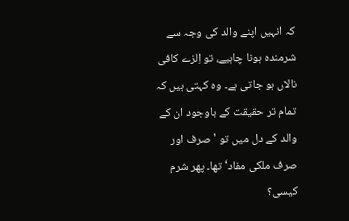کہ انہيں اپنے والد کی وجہ سے شرمندہ ہونا چاہيے، تو اِلزے کافی نالاں ہو جاتی ہے۔ وہ کہتی ہيں کہ تمام تر حقيقت کے باوجود ان کے والد کے دل ميں تو 'صرف اور صرف ملکی مفاد‘ تھا۔ پھر شرم کيسی؟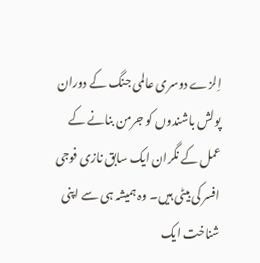اِلزے دوسری عالمی جنگ کے دوران پولش باشندوں کو جرمن بنانے کے عمل کے نگران ايک سابق نازی فوجی افسر کی بيٹی ہيں۔ وہ ہميشہ ہی سے اپنی شناخت ايک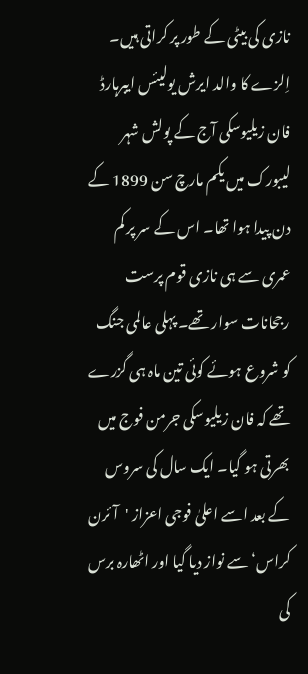نازی کی بيٹی کے طور پر کراتی ہيں۔ اِلزے کا والد ايرش يوليئس ايبرہارڈ فان زيليوسکی آج کے پولش شہر ليبورک ميں يکم مارچ سن 1899 کے دن پيدا ہوا تھا۔ اس کے سر پر کم عمری سے ہی نازی قوم پرست رجحانات سوار تھے۔ پہلی عالمی جنگ کو شروع ہوئے کوئی تين ماہ ہی گزرے تھے کہ فان زيليوسکی جرمن فوج ميں بھرتی ہو گيا۔ ايک سال کی سروس کے بعد اسے اعلیٰ فوجی اعزاز 'آئرن کراس‘ سے نواز ديا گيا اور اٹھارہ برس کی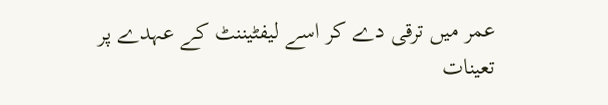عمر ميں ترقی دے کر اسے ليفٹيننٹ کے عہدے پر تعينات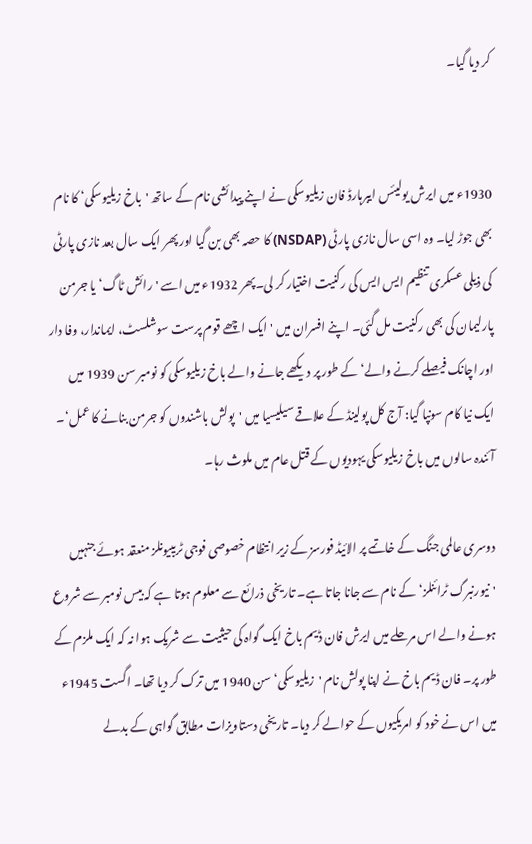کر ديا گيا۔


1930ء ميں ايرش يوليئس ايبرہارڈ فان زيليوسکی نے اپنے پيدائشی نام کے ساتھ 'باخ زيليوسکی‘ کا نام بھی جوڑ ليا۔ وہ اسی سال نازی پارٹی (NSDAP) کا حصہ بھی بن گيا اور پھر ايک سال بعد نازی پارٹی کی ذيلی عسکری تنظيم ايس ايس کی رکنيت اختيار کر لی۔پھر 1932ء ميں اسے 'رائش ٹاگ‘ يا جرمن پارليمان کی بھی رکنيت مل گئی۔ اپنے افسران ميں 'ايک اچھے قوم پرست سوشلسٹ، ايماندار، وفا دار اور اچانک فيصلے کرنے والے‘ کے طور پر ديکھے جانے والے باخ زيليوسکی کو نومبر سن 1939 ميں ايک نيا کام سونپا گيا: آج کل پولينڈ کے علاقے سيليسيا ميں 'پولش باشندوں کو جرمن بنانے کا عمل‘۔ آئندہ سالوں ميں باخ زيليوسکی يہوديوں کے قتل عام ميں ملوث رہا۔

دوسری عالمی جنگ کے خاتمے پر الائيڈ فورسز کے زير انتظام خصوصی فوجی ٹريبيونلز منعقد ہوئے جنہيں 'نيورنبرگ ٹرائنلز‘ کے نام سے جانا جاتا ہے۔ تاريخی ذرائع سے معلوم ہوتا ہے کہ بيس نومبر سے شروع ہونے والے اس مرحلے ميں ايرش فان ڈيم باخ ايک گواہ کی حيثيت سے شريک ہوا نہ کہ ايک ملزم کے طور پر۔ فان ڈيم باخ نے اپنا پولش نام 'زيليوسکی‘ سن 1940 ميں ترک کر ديا تھا۔ اگست 1945ء ميں اس نے خود کو امريکيوں کے حوالے کر ديا۔ تاريخی دستاويزات مطابق گواہی کے بدلے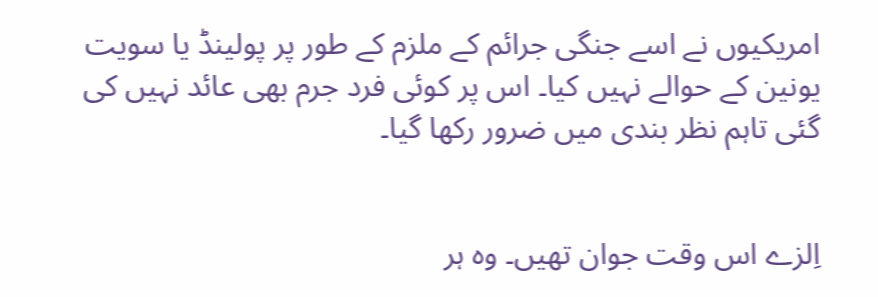امريکيوں نے اسے جنگی جرائم کے ملزم کے طور پر پولينڈ يا سويت يونين کے حوالے نہيں کيا۔ اس پر کوئی فرد جرم بھی عائد نہيں کی گئی تاہم نظر بندی ميں ضرور رکھا گيا۔


اِلزے اس وقت جوان تھيں۔ وہ ہر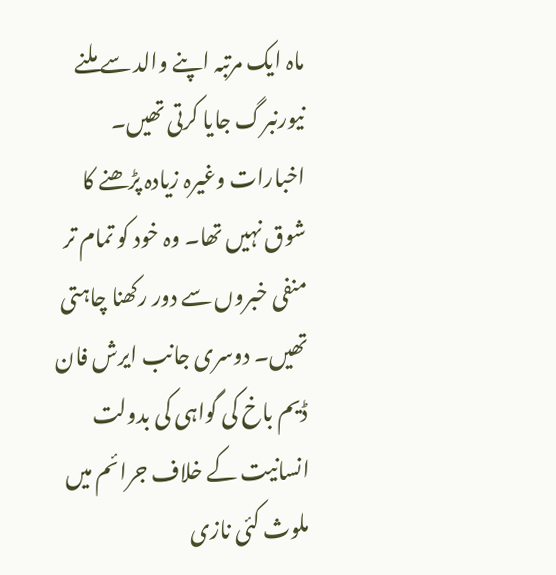ماہ ايک مرتبہ اپنے والد سے ملنے نيورنبرگ جايا کرتی تھيں۔ اخبارات وغيرہ زيادہ پڑھنے کا شوق نہيں تھا۔ وہ خود کو تمام تر منفی خبروں سے دور رکھنا چاہتی تھيں۔ دوسری جانب ايرش فان ڈيم باخ کی گواہی کی بدولت انسانيت کے خلاف جرائم ميں ملوث کئی نازی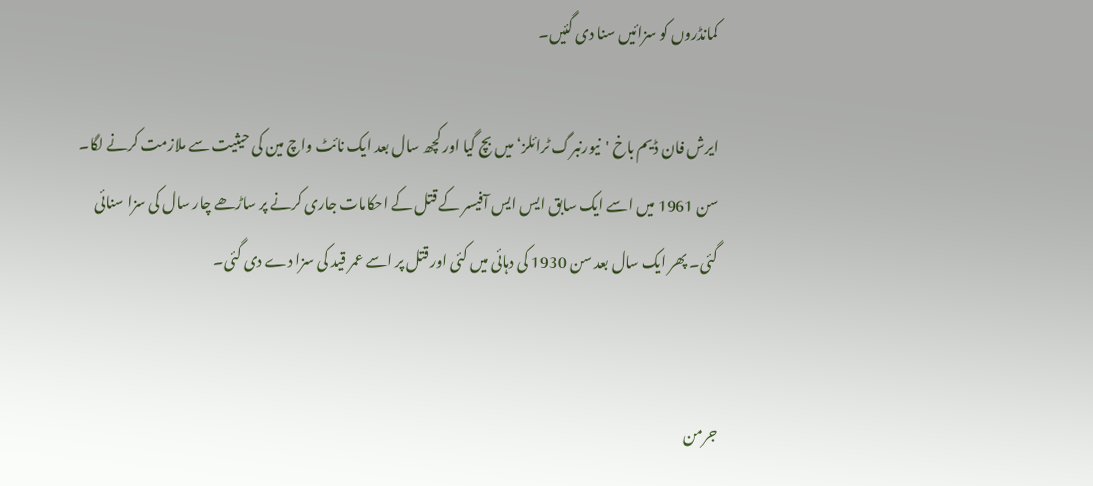کمانڈروں کو سزائيں سنا دی گئيں۔

ايرش فان ڈيم باخ 'نيورنبرگ ٹرائلز‘ ميں بچ گيا اور کچھ سال بعد ايک نائٹ واچ مين کی حيثيت سے ملازمت کرنے لگا۔ سن 1961 ميں اسے ايک سابق ايس ايس آفيسر کے قتل کے احکامات جاری کرنے پر ساڑھے چار سال کی سزا سنائی گئی۔ پھر ايک سال بعد سن 1930 کی دہائی ميں کئی اور قتل پر اسے عمر قيد کی سزا دے دی گئی۔


جرمن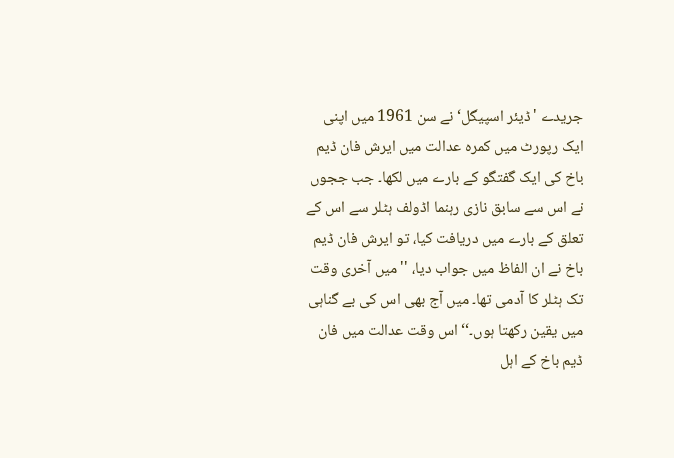جريدے 'ڈيئر اسپيگل‘ نے سن 1961 ميں اپنی ايک رپورٹ ميں کمرہ عدالت ميں ايرش فان ڈيم باخ کی ايک گفتگو کے بارے ميں لکھا۔ جب ججوں نے اس سے سابق نازی رہنما اڈولف ہٹلر سے اس کے تعلق کے بارے ميں دريافت کيا، تو ايرش فان ڈيم باخ نے ان الفاظ ميں جواب ديا، ''ميں آخری وقت تک ہٹلر کا آدمی تھا۔ ميں آج بھی اس کی بے گناہی ميں يقين رکھتا ہوں۔‘‘ اس وقت عدالت ميں فان ڈيم باخ کے اہل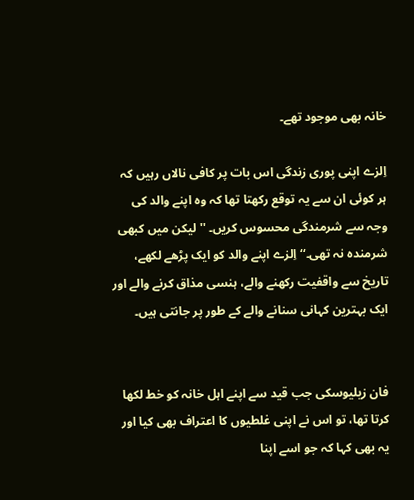خانہ بھی موجود تھے۔

اِلزے اپنی پوری زندگی اس بات پر کافی نالاں رہيں کہ ہر کوئی ان سے يہ توقع رکھتا تھا کہ وہ اپنے والد کی وجہ سے شرمندگی محسوس کريں۔ ''ليکن ميں کبھی شرمندہ نہ تھی۔‘‘ اِلزے اپنے والد کو ايک پڑھے لکھے، تاريخ سے واقفيت رکھنے والے، ہنسی مذاق کرنے والے اور ايک بہترين کہانی سنانے والے کے طور پر جانتی ہيں۔


فان زيليوسکی جب قيد سے اپنے اہل خانہ کو خط لکھا کرتا تھا، تو اس نے اپنی غلطيوں کا اعتراف بھی کيا اور يہ بھی کہا کہ جو اسے اپنا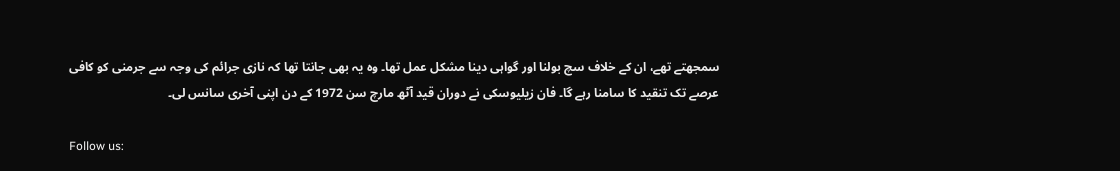سمجھتے تھے، ان کے خلاف سچ بولنا اور گواہی دينا مشکل عمل تھا۔ وہ يہ بھی جانتا تھا کہ نازی جرائم کی وجہ سے جرمنی کو کافی عرصے تک تنقيد کا سامنا رہے گا۔ فان زيليوسکی نے دوران قيد آٹھ مارچ سن 1972 کے دن اپنی آخری سانس لی۔

Follow us: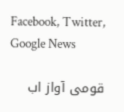Facebook, Twitter, Google News

قومی آواز اب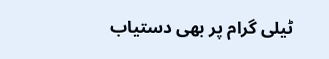ٹیلی گرام پر بھی دستیاب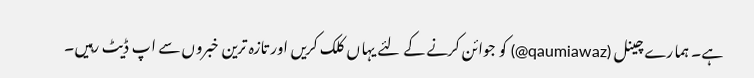ہے۔ ہمارے چینل (qaumiawaz@) کو جوائن کرنے کے لئے یہاں کلک کریں اور تازہ ترین خبروں سے اپ ڈیٹ رہیں۔